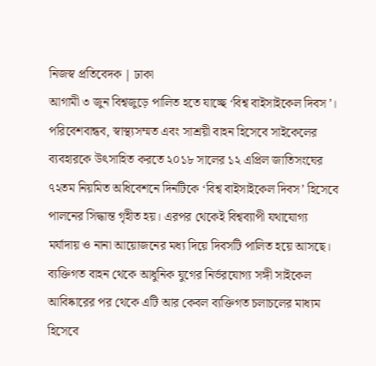নিজস্ব প্রতিবেদক | ঢাকা
আগামী ৩ জুন বিশ্বজুড়ে পালিত হতে যাচ্ছে ‘বিশ্ব বাইসাইকেল দিবস’। পরিবেশবান্ধব, স্বাস্থ্যসম্মত এবং সাশ্রয়ী বাহন হিসেবে সাইকেলের ব্যবহারকে উৎসাহিত করতে ২০১৮ সালের ১২ এপ্রিল জাতিসংঘের ৭২তম নিয়মিত অধিবেশনে দিনটিকে ‘বিশ্ব বাইসাইকেল দিবস’ হিসেবে পালনের সিদ্ধান্ত গৃহীত হয়। এরপর থেকেই বিশ্বব্যাপী যথাযোগ্য মর্যাদায় ও নানা আয়োজনের মধ্য দিয়ে দিবসটি পালিত হয়ে আসছে।
ব্যক্তিগত বাহন থেকে আধুনিক যুগের নির্ভরযোগ্য সঙ্গী সাইকেল আবিষ্কারের পর থেকে এটি আর কেবল ব্যক্তিগত চলাচলের মাধ্যম হিসেবে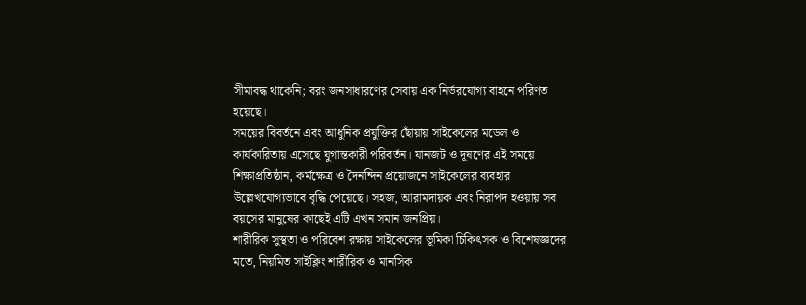সীমাবদ্ধ থাকেনি; বরং জনসাধারণের সেবায় এক নির্ভরযোগ্য বাহনে পরিণত হয়েছে।
সময়ের বিবর্তনে এবং আধুনিক প্রযুক্তির ছোঁয়ায় সাইকেলের মডেল ও কার্যকারিতায় এসেছে যুগান্তকারী পরিবর্তন। যানজট ও দূষণের এই সময়ে শিক্ষাপ্রতিষ্ঠান, কর্মক্ষেত্র ও দৈনন্দিন প্রয়োজনে সাইকেলের ব্যবহার উল্লেখযোগ্যভাবে বৃদ্ধি পেয়েছে। সহজ, আরামদায়ক এবং নিরাপদ হওয়ায় সব বয়সের মানুষের কাছেই এটি এখন সমান জনপ্রিয়।
শারীরিক সুস্থতা ও পরিবেশ রক্ষায় সাইকেলের ভূমিকা চিকিৎসক ও বিশেষজ্ঞদের মতে, নিয়মিত সাইক্লিং শারীরিক ও মানসিক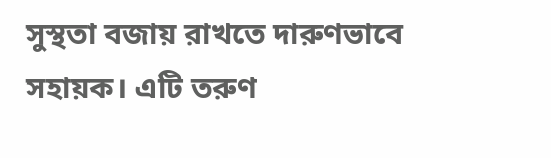সুস্থতা বজায় রাখতে দারুণভাবে সহায়ক। এটি তরুণ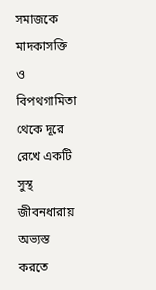সমাজকে মাদকাসক্তি ও বিপথগামিতা থেকে দূরে রেখে একটি সুস্থ জীবনধারায় অভ্যস্ত করতে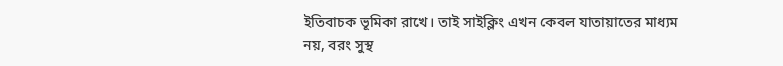ইতিবাচক ভূমিকা রাখে। তাই সাইক্লিং এখন কেবল যাতায়াতের মাধ্যম নয়, বরং সুস্থ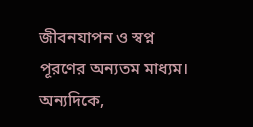জীবনযাপন ও স্বপ্ন পূরণের অন্যতম মাধ্যম।
অন্যদিকে,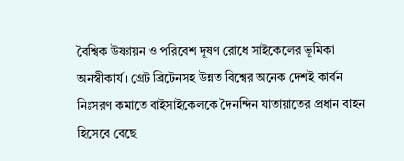বৈশ্বিক উষ্ণায়ন ও পরিবেশ দূষণ রোধে সাইকেলের ভূমিকা অনস্বীকার্য। গ্রেট ব্রিটেনসহ উন্নত বিশ্বের অনেক দেশই কার্বন নিঃসরণ কমাতে বাইসাইকেলকে দৈনন্দিন যাতায়াতের প্রধান বাহন হিসেবে বেছে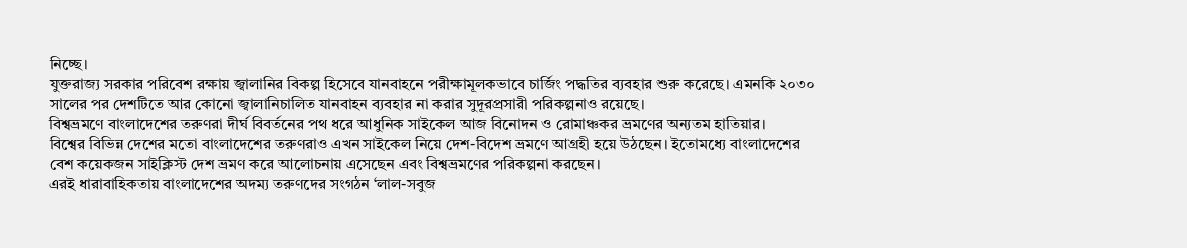নিচ্ছে।
যুক্তরাজ্য সরকার পরিবেশ রক্ষায় জ্বালানির বিকল্প হিসেবে যানবাহনে পরীক্ষামূলকভাবে চার্জিং পদ্ধতির ব্যবহার শুরু করেছে। এমনকি ২০৩০ সালের পর দেশটিতে আর কোনো জ্বালানিচালিত যানবাহন ব্যবহার না করার সুদূরপ্রসারী পরিকল্পনাও রয়েছে।
বিশ্বভ্রমণে বাংলাদেশের তরুণরা দীর্ঘ বিবর্তনের পথ ধরে আধুনিক সাইকেল আজ বিনোদন ও রোমাঞ্চকর ভ্রমণের অন্যতম হাতিয়ার।
বিশ্বের বিভিন্ন দেশের মতো বাংলাদেশের তরুণরাও এখন সাইকেল নিয়ে দেশ-বিদেশ ভ্রমণে আগ্রহী হয়ে উঠছেন। ইতোমধ্যে বাংলাদেশের বেশ কয়েকজন সাইক্লিস্ট দেশ ভ্রমণ করে আলোচনায় এসেছেন এবং বিশ্বভ্রমণের পরিকল্পনা করছেন।
এরই ধারাবাহিকতায় বাংলাদেশের অদম্য তরুণদের সংগঠন ‘লাল-সবুজ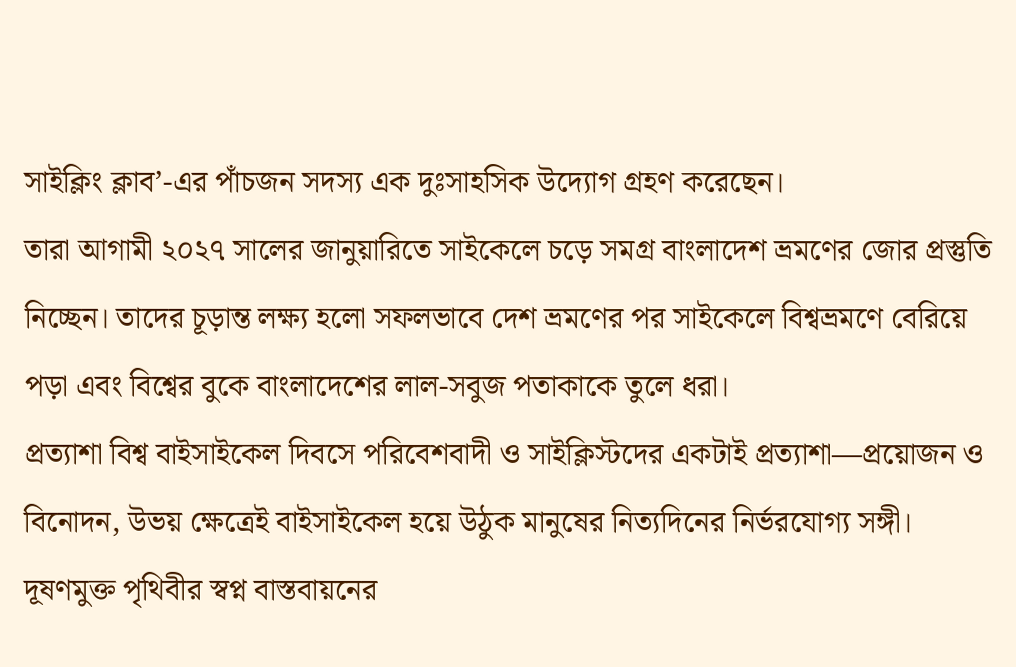সাইক্লিং ক্লাব’-এর পাঁচজন সদস্য এক দুঃসাহসিক উদ্যোগ গ্রহণ করেছেন।
তারা আগামী ২০২৭ সালের জানুয়ারিতে সাইকেলে চড়ে সমগ্র বাংলাদেশ ভ্রমণের জোর প্রস্তুতি নিচ্ছেন। তাদের চূড়ান্ত লক্ষ্য হলো সফলভাবে দেশ ভ্রমণের পর সাইকেলে বিশ্বভ্রমণে বেরিয়ে পড়া এবং বিশ্বের বুকে বাংলাদেশের লাল-সবুজ পতাকাকে তুলে ধরা।
প্রত্যাশা বিশ্ব বাইসাইকেল দিবসে পরিবেশবাদী ও সাইক্লিস্টদের একটাই প্রত্যাশা—প্রয়োজন ও বিনোদন, উভয় ক্ষেত্রেই বাইসাইকেল হয়ে উঠুক মানুষের নিত্যদিনের নির্ভরযোগ্য সঙ্গী। দূষণমুক্ত পৃথিবীর স্বপ্ন বাস্তবায়নের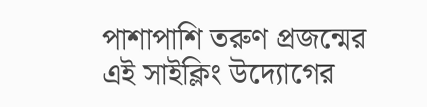পাশাপাশি তরুণ প্রজন্মের এই সাইক্লিং উদ্যোগের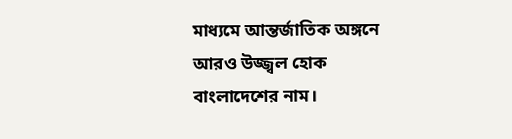মাধ্যমে আন্তর্জাতিক অঙ্গনে আরও উজ্জ্বল হোক বাংলাদেশের নাম।